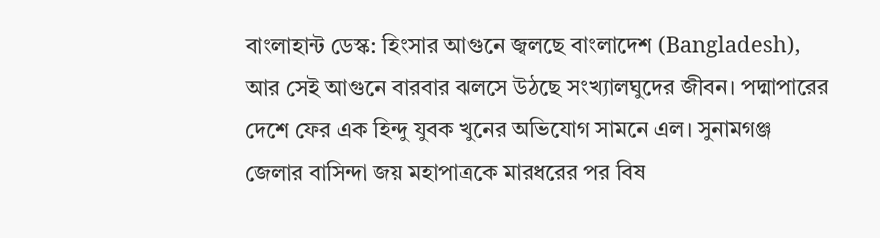বাংলাহান্ট ডেস্ক: হিংসার আগুনে জ্বলছে বাংলাদেশ (Bangladesh), আর সেই আগুনে বারবার ঝলসে উঠছে সংখ্যালঘুদের জীবন। পদ্মাপারের দেশে ফের এক হিন্দু যুবক খুনের অভিযোগ সামনে এল। সুনামগঞ্জ জেলার বাসিন্দা জয় মহাপাত্রকে মারধরের পর বিষ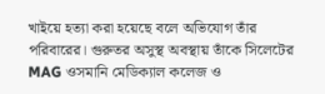খাইয়ে হত্যা করা হয়েছে বলে অভিযোগ তাঁর পরিবারের। গুরুতর অসুস্থ অবস্থায় তাঁকে সিলেটের MAG ওসমানি মেডিক্যাল কলেজ ও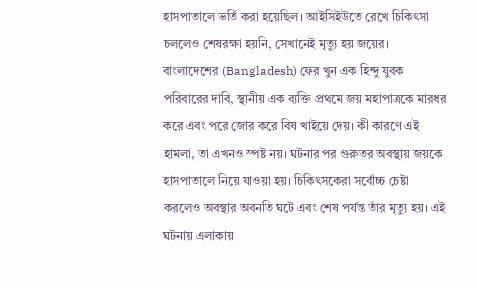হাসপাতালে ভর্তি করা হয়েছিল। আইসিইউতে রেখে চিকিৎসা চললেও শেষরক্ষা হয়নি, সেখানেই মৃত্যু হয় জয়ের।
বাংলাদেশের (Bangladesh) ফের খুন এক হিন্দু যুবক
পরিবারের দাবি, স্থানীয় এক ব্যক্তি প্রথমে জয় মহাপাত্রকে মারধর করে এবং পরে জোর করে বিষ খাইয়ে দেয়। কী কারণে এই হামলা, তা এখনও স্পষ্ট নয়। ঘটনার পর গুরুতর অবস্থায় জয়কে হাসপাতালে নিয়ে যাওয়া হয়। চিকিৎসকেরা সর্বোচ্চ চেষ্টা করলেও অবস্থার অবনতি ঘটে এবং শেষ পর্যন্ত তাঁর মৃত্যু হয়। এই ঘটনায় এলাকায়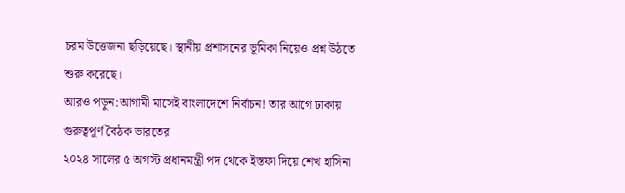চরম উত্তেজনা ছড়িয়েছে। স্থানীয় প্রশাসনের ভূমিকা নিয়েও প্রশ্ন উঠতে শুরু করেছে।
আরও পড়ুন:আগামী মাসেই বাংলাদেশে নির্বাচন! তার আগে ঢাকায় গুরুত্বপূর্ণ বৈঠক ভারতের
২০২৪ সালের ৫ অগস্ট প্রধানমন্ত্রী পদ থেকে ইস্তফা দিয়ে শেখ হাসিনা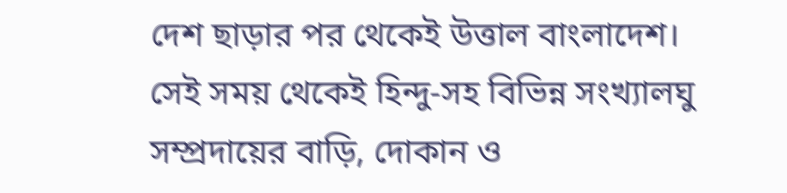দেশ ছাড়ার পর থেকেই উত্তাল বাংলাদেশ। সেই সময় থেকেই হিন্দু-সহ বিভিন্ন সংখ্যালঘু সম্প্রদায়ের বাড়ি, দোকান ও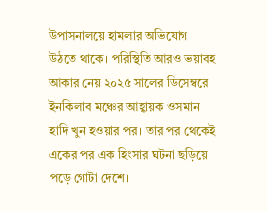উপাসনালয়ে হামলার অভিযোগ উঠতে থাকে। পরিস্থিতি আরও ভয়াবহ আকার নেয় ২০২৫ সালের ডিসেম্বরে ইনকিলাব মঞ্চের আহ্বায়ক ওসমান হাদি খুন হওয়ার পর। তার পর থেকেই একের পর এক হিংসার ঘটনা ছড়িয়ে পড়ে গোটা দেশে।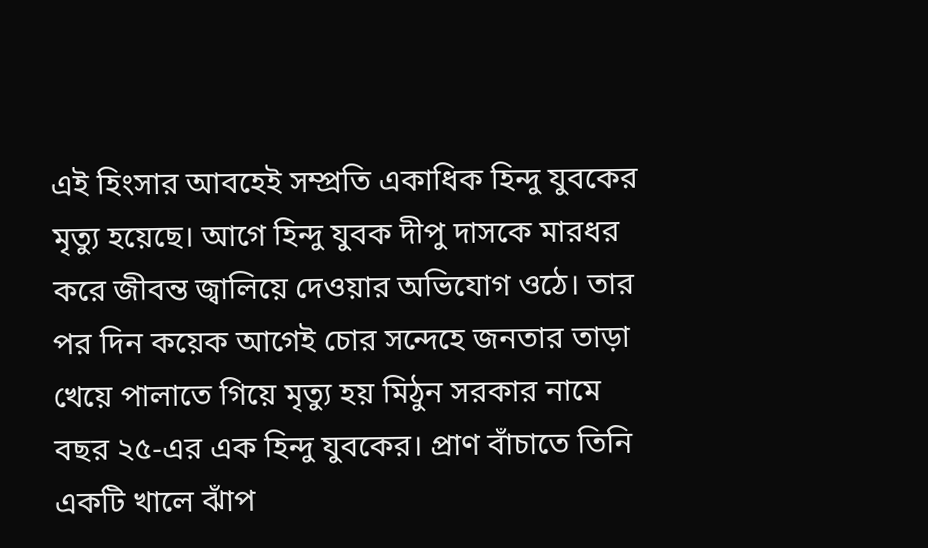এই হিংসার আবহেই সম্প্রতি একাধিক হিন্দু যুবকের মৃত্যু হয়েছে। আগে হিন্দু যুবক দীপু দাসকে মারধর করে জীবন্ত জ্বালিয়ে দেওয়ার অভিযোগ ওঠে। তার পর দিন কয়েক আগেই চোর সন্দেহে জনতার তাড়া খেয়ে পালাতে গিয়ে মৃত্যু হয় মিঠুন সরকার নামে বছর ২৫-এর এক হিন্দু যুবকের। প্রাণ বাঁচাতে তিনি একটি খালে ঝাঁপ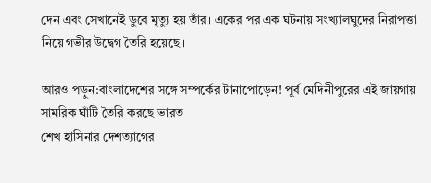দেন এবং সেখানেই ডুবে মৃত্যু হয় তাঁর। একের পর এক ঘটনায় সংখ্যালঘুদের নিরাপত্তা নিয়ে গভীর উদ্বেগ তৈরি হয়েছে।

আরও পড়ুন:বাংলাদেশের সঙ্গে সম্পর্কের টানাপোড়েন! পূর্ব মেদিনীপুরের এই জায়গায় সামরিক ঘাঁটি তৈরি করছে ভারত
শেখ হাসিনার দেশত্যাগের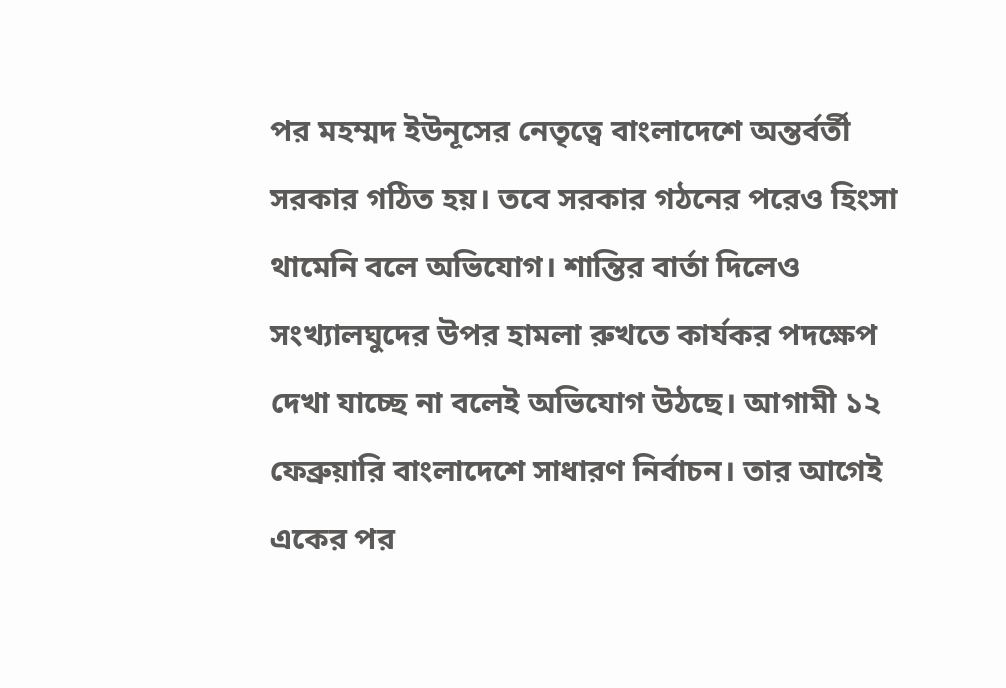পর মহম্মদ ইউনূসের নেতৃত্বে বাংলাদেশে অন্তর্বর্তী সরকার গঠিত হয়। তবে সরকার গঠনের পরেও হিংসা থামেনি বলে অভিযোগ। শান্তির বার্তা দিলেও সংখ্যালঘুদের উপর হামলা রুখতে কার্যকর পদক্ষেপ দেখা যাচ্ছে না বলেই অভিযোগ উঠছে। আগামী ১২ ফেব্রুয়ারি বাংলাদেশে সাধারণ নির্বাচন। তার আগেই একের পর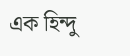এক হিন্দু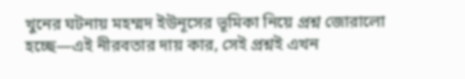খুনের ঘটনায় মহম্মদ ইউনূসের ভূমিকা নিয়ে প্রশ্ন জোরালো হচ্ছে—এই নীরবতার দায় কার, সেই প্রশ্নই এখন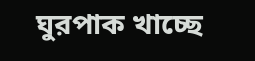ঘুরপাক খাচ্ছে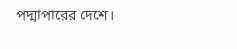পদ্মাপারের দেশে।